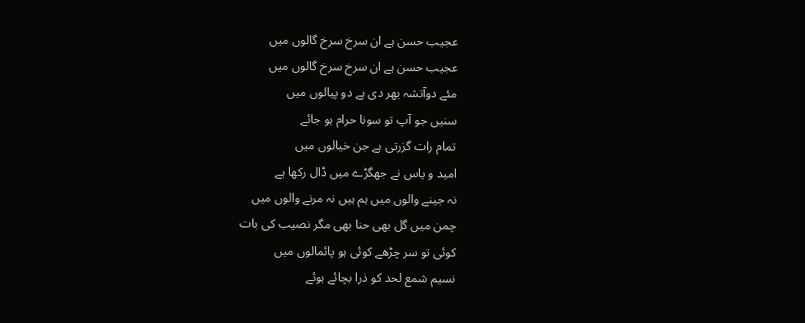عجیب حسن ہے ان سرخ سرخ گالوں میں
عجیب حسن ہے ان سرخ سرخ گالوں میں
مئے دوآتشہ بھر دی ہے دو پیالوں میں
سنیں جو آپ تو سونا حرام ہو جائے
تمام رات گزرتی ہے جن خیالوں میں
امید و یاس نے جھگڑے میں ڈال رکھا ہے
نہ جینے والوں میں ہم ہیں نہ مرنے والوں میں
چمن میں گل بھی حنا بھی مگر نصیب کی بات
کوئی تو سر چڑھے کوئی ہو پائمالوں میں
نسیم شمع لحد کو ذرا بچائے ہوئے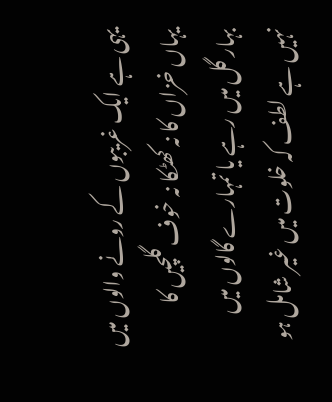یہی ہے ایک غریبوں کے رونے والوں میں
یہاں خزاں کا نہ کھٹکا نہ خوف گلچیں کا
بہار گل میں رہے یا تمہارے گالوں میں
نہیں ہے لطف کہ خلوت میں غیر شامل ہو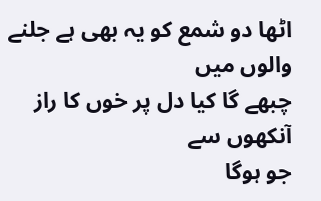اٹھا دو شمع کو یہ بھی ہے جلنے والوں میں
چبھے گا کیا دل پر خوں کا راز آنکھوں سے
جو ہوگا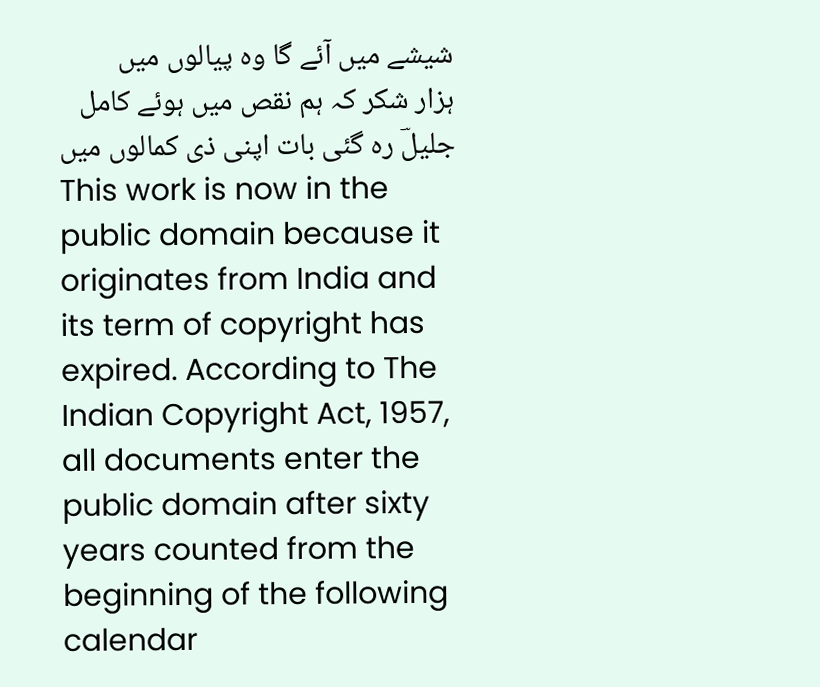شیشے میں آئے گا وہ پیالوں میں
ہزار شکر کہ ہم نقص میں ہوئے کامل
جلیلؔ رہ گئی بات اپنی ذی کمالوں میں
This work is now in the public domain because it originates from India and its term of copyright has expired. According to The Indian Copyright Act, 1957, all documents enter the public domain after sixty years counted from the beginning of the following calendar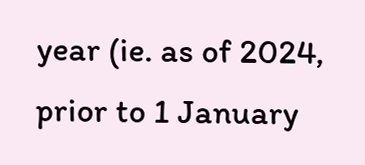year (ie. as of 2024, prior to 1 January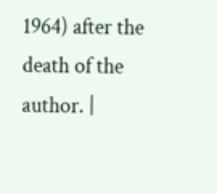1964) after the death of the author. |